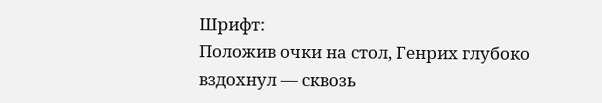Шрифт:
Положив очки на стол, Генрих глубоко вздохнул — сквозь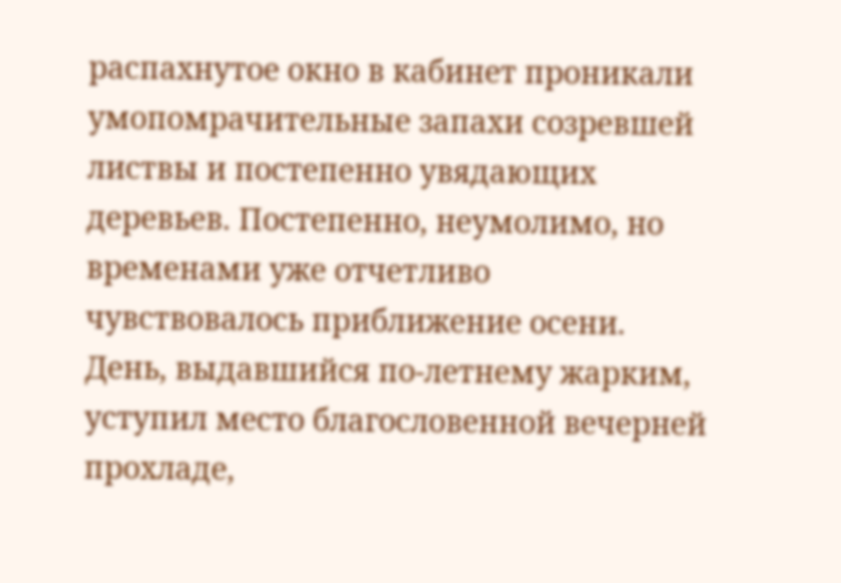распахнутое окно в кабинет проникали умопомрачительные запахи созревшей листвы и постепенно увядающих деревьев. Постепенно, неумолимо, но временами уже отчетливо чувствовалось приближение осени.
День, выдавшийся по-летнему жарким, уступил место благословенной вечерней прохладе,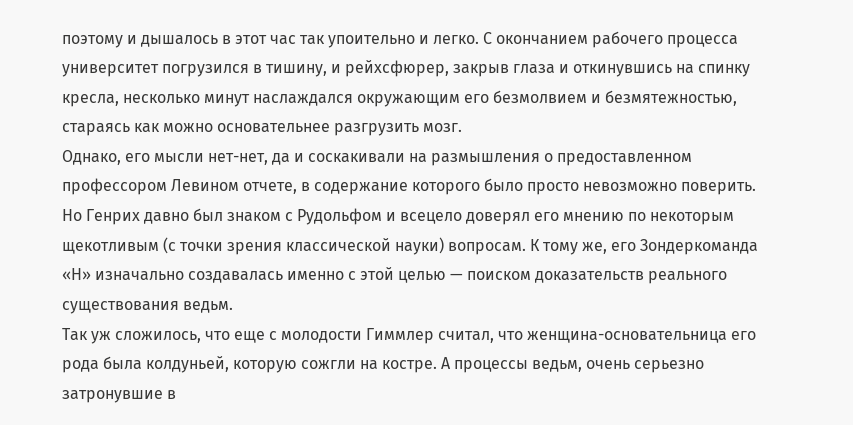поэтому и дышалось в этот час так упоительно и легко. С окончанием рабочего процесса университет погрузился в тишину, и рейхсфюрер, закрыв глаза и откинувшись на спинку кресла, несколько минут наслаждался окружающим его безмолвием и безмятежностью, стараясь как можно основательнее разгрузить мозг.
Однако, его мысли нет-нет, да и соскакивали на размышления о предоставленном профессором Левином отчете, в содержание которого было просто невозможно поверить. Но Генрих давно был знаком с Рудольфом и всецело доверял его мнению по некоторым щекотливым (с точки зрения классической науки) вопросам. К тому же, его Зондеркоманда «Н» изначально создавалась именно с этой целью — поиском доказательств реального существования ведьм.
Так уж сложилось, что еще с молодости Гиммлер считал, что женщина-основательница его рода была колдуньей, которую сожгли на костре. А процессы ведьм, очень серьезно затронувшие в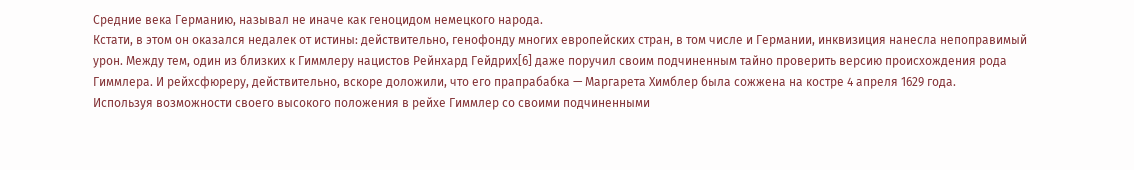Средние века Германию, называл не иначе как геноцидом немецкого народа.
Кстати, в этом он оказался недалек от истины: действительно, генофонду многих европейских стран, в том числе и Германии, инквизиция нанесла непоправимый урон. Между тем, один из близких к Гиммлеру нацистов Рейнхард Гейдрих[6] даже поручил своим подчиненным тайно проверить версию происхождения рода Гиммлера. И рейхсфюреру, действительно, вскоре доложили, что его прапрабабка — Маргарета Химблер была сожжена на костре 4 апреля 1629 года.
Используя возможности своего высокого положения в рейхе Гиммлер со своими подчиненными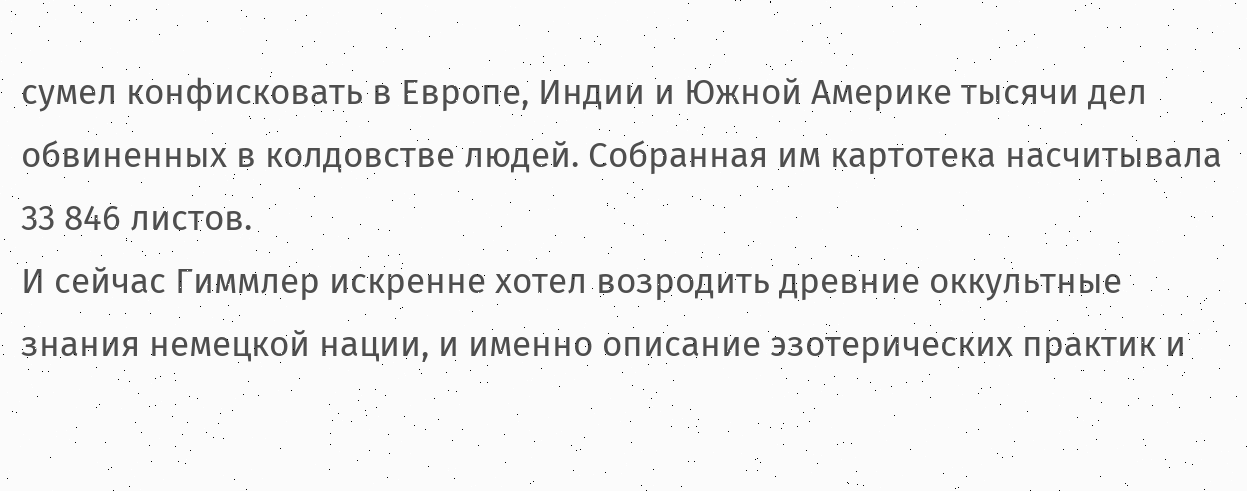сумел конфисковать в Европе, Индии и Южной Америке тысячи дел обвиненных в колдовстве людей. Собранная им картотека насчитывала 33 846 листов.
И сейчас Гиммлер искренне хотел возродить древние оккультные знания немецкой нации, и именно описание эзотерических практик и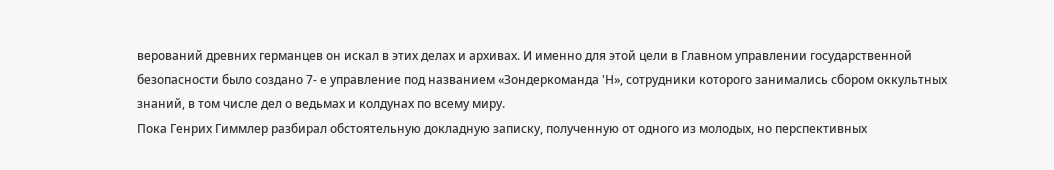верований древних германцев он искал в этих делах и архивах. И именно для этой цели в Главном управлении государственной безопасности было создано 7- е управление под названием «Зондеркоманда 'Н», сотрудники которого занимались сбором оккультных знаний, в том числе дел о ведьмах и колдунах по всему миру.
Пока Генрих Гиммлер разбирал обстоятельную докладную записку, полученную от одного из молодых, но перспективных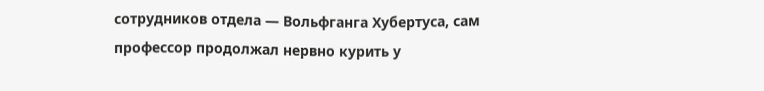сотрудников отдела — Вольфганга Хубертуса, сам профессор продолжал нервно курить у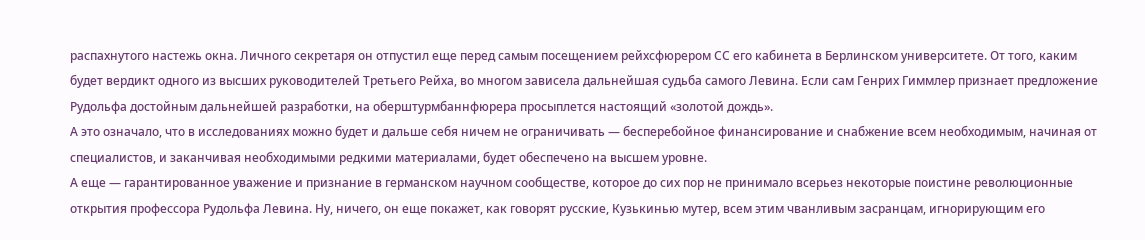распахнутого настежь окна. Личного секретаря он отпустил еще перед самым посещением рейхсфюрером СС его кабинета в Берлинском университете. От того, каким будет вердикт одного из высших руководителей Третьего Рейха, во многом зависела дальнейшая судьба самого Левина. Если сам Генрих Гиммлер признает предложение Рудольфа достойным дальнейшей разработки, на оберштурмбаннфюрера просыплется настоящий «золотой дождь».
А это означало, что в исследованиях можно будет и дальше себя ничем не ограничивать — бесперебойное финансирование и снабжение всем необходимым, начиная от специалистов, и заканчивая необходимыми редкими материалами, будет обеспечено на высшем уровне.
А еще — гарантированное уважение и признание в германском научном сообществе, которое до сих пор не принимало всерьез некоторые поистине революционные открытия профессора Рудольфа Левина. Ну, ничего, он еще покажет, как говорят русские, Кузькинью мутер, всем этим чванливым засранцам, игнорирующим его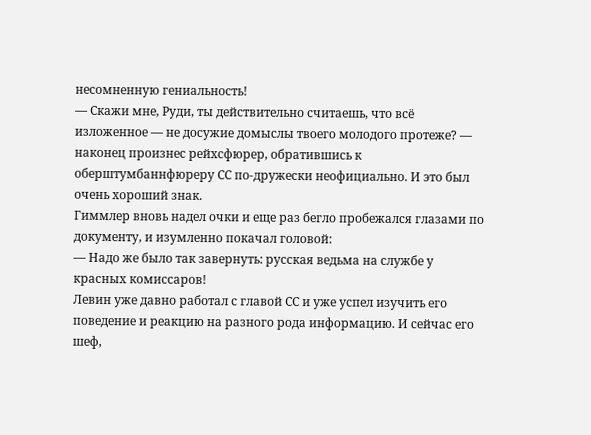несомненную гениальность!
— Скажи мне, Руди, ты действительно считаешь, что всё изложенное — не досужие домыслы твоего молодого протеже? — наконец произнес рейхсфюрер, обратившись к оберштумбаннфюреру СС по-дружески неофициально. И это был очень хороший знак.
Гиммлер вновь надел очки и еще раз бегло пробежался глазами по документу, и изумленно покачал головой:
— Надо же было так завернуть: русская ведьма на службе у красных комиссаров!
Левин уже давно работал с главой СС и уже успел изучить его поведение и реакцию на разного рода информацию. И сейчас его шеф,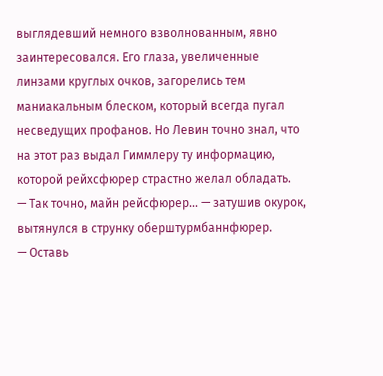выглядевший немного взволнованным, явно заинтересовался. Его глаза, увеличенные линзами круглых очков, загорелись тем маниакальным блеском, который всегда пугал несведущих профанов. Но Левин точно знал, что на этот раз выдал Гиммлеру ту информацию, которой рейхсфюрер страстно желал обладать.
— Так точно, майн рейсфюрер… — затушив окурок, вытянулся в струнку оберштурмбаннфюрер.
— Оставь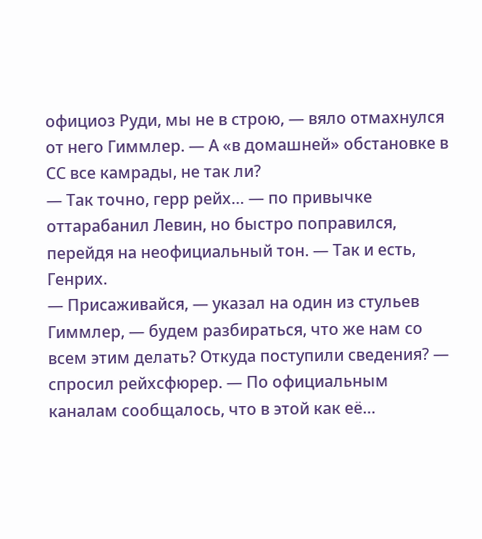официоз Руди, мы не в строю, — вяло отмахнулся от него Гиммлер. — А «в домашней» обстановке в СС все камрады, не так ли?
— Так точно, герр рейх… — по привычке оттарабанил Левин, но быстро поправился, перейдя на неофициальный тон. — Так и есть, Генрих.
— Присаживайся, — указал на один из стульев Гиммлер, — будем разбираться, что же нам со всем этим делать? Откуда поступили сведения? — спросил рейхсфюрер. — По официальным каналам сообщалось, что в этой как её…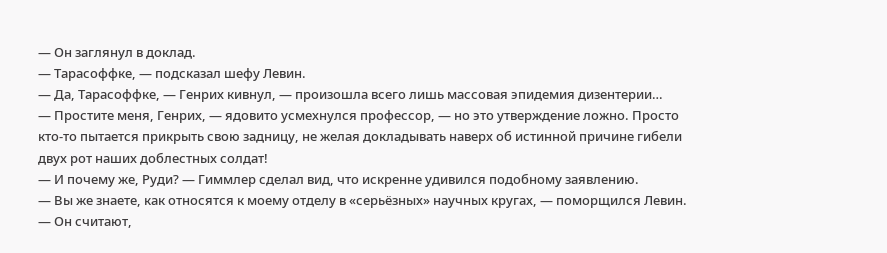— Он заглянул в доклад.
— Тарасоффке, — подсказал шефу Левин.
— Да, Тарасоффке, — Генрих кивнул, — произошла всего лишь массовая эпидемия дизентерии…
— Простите меня, Генрих, — ядовито усмехнулся профессор, — но это утверждение ложно. Просто кто-то пытается прикрыть свою задницу, не желая докладывать наверх об истинной причине гибели двух рот наших доблестных солдат!
— И почему же, Руди? — Гиммлер сделал вид, что искренне удивился подобному заявлению.
— Вы же знаете, как относятся к моему отделу в «серьёзных» научных кругах, — поморщился Левин. — Он считают,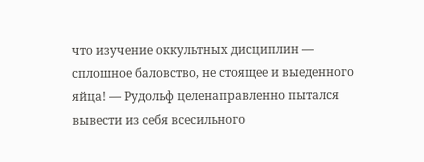что изучение оккультных дисциплин — сплошное баловство, не стоящее и выеденного яйца! — Рудольф целенаправленно пытался вывести из себя всесильного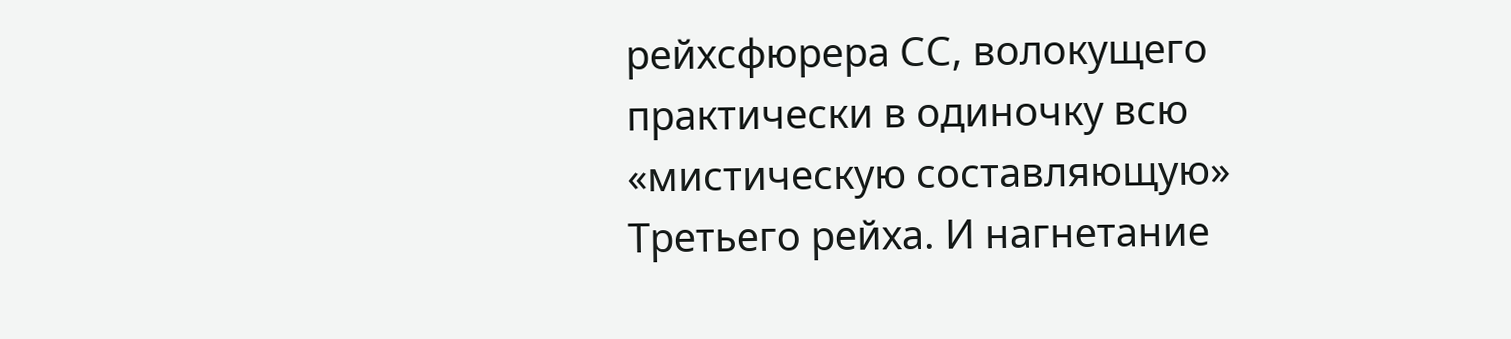рейхсфюрера СС, волокущего практически в одиночку всю «мистическую составляющую» Третьего рейха. И нагнетание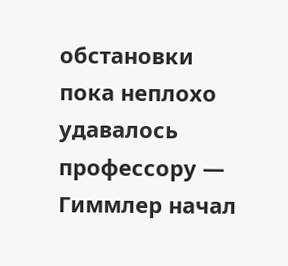обстановки пока неплохо удавалось профессору — Гиммлер начал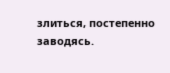злиться, постепенно заводясь.